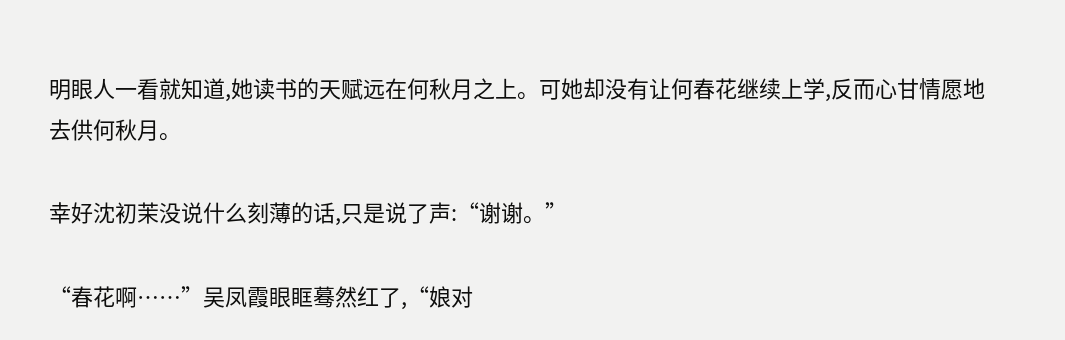明眼人一看就知道,她读书的天赋远在何秋月之上。可她却没有让何春花继续上学,反而心甘情愿地去供何秋月。

幸好沈初茉没说什么刻薄的话,只是说了声:“谢谢。”

“春花啊……”吴凤霞眼眶蓦然红了,“娘对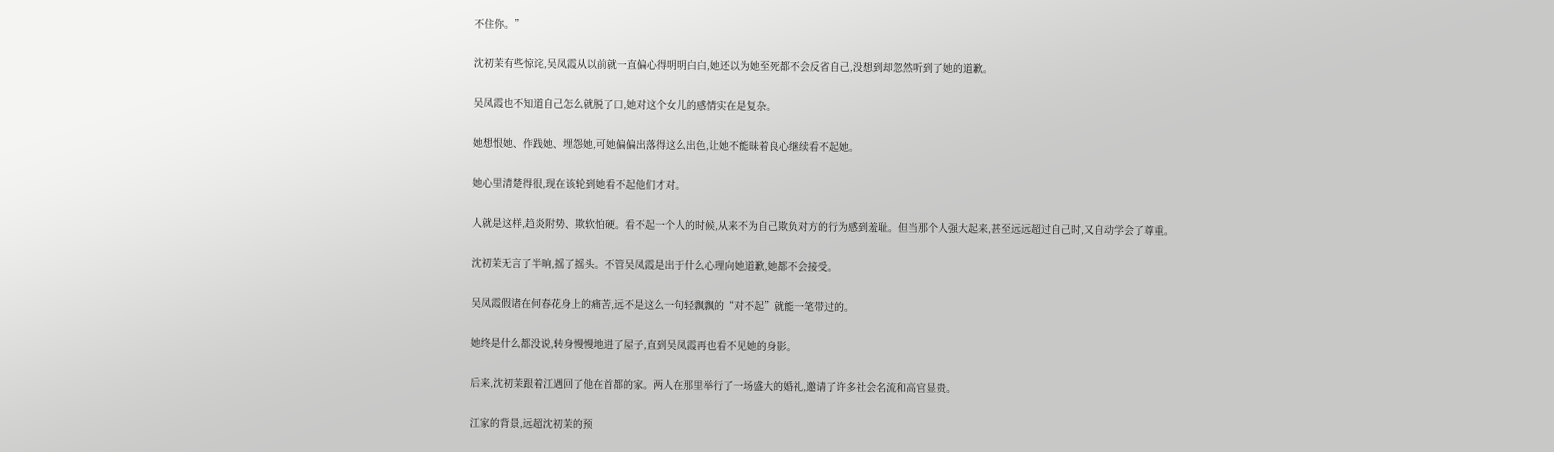不住你。”

沈初茉有些惊诧,吴凤霞从以前就一直偏心得明明白白,她还以为她至死都不会反省自己,没想到却忽然听到了她的道歉。

吴凤霞也不知道自己怎么就脱了口,她对这个女儿的感情实在是复杂。

她想恨她、作践她、埋怨她,可她偏偏出落得这么出色,让她不能昧着良心继续看不起她。

她心里清楚得很,现在该轮到她看不起他们才对。

人就是这样,趋炎附势、欺软怕硬。看不起一个人的时候,从来不为自己欺负对方的行为感到羞耻。但当那个人强大起来,甚至远远超过自己时,又自动学会了尊重。

沈初茉无言了半晌,摇了摇头。不管吴凤霞是出于什么心理向她道歉,她都不会接受。

吴凤霞假诸在何春花身上的痛苦,远不是这么一句轻飘飘的“对不起”就能一笔带过的。

她终是什么都没说,转身慢慢地进了屋子,直到吴凤霞再也看不见她的身影。

后来,沈初茉跟着江遇回了他在首都的家。两人在那里举行了一场盛大的婚礼,邀请了许多社会名流和高官显贵。

江家的背景,远超沈初茉的预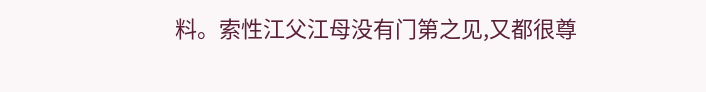料。索性江父江母没有门第之见,又都很尊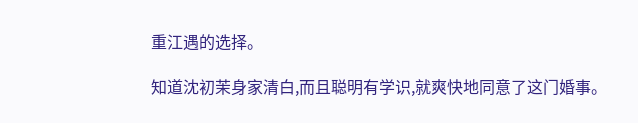重江遇的选择。

知道沈初茉身家清白,而且聪明有学识,就爽快地同意了这门婚事。